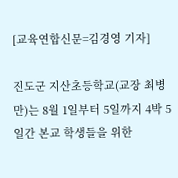[교육연합신문=김경영 기자]

진도군 지산초등학교(교장 최병만)는 8월 1일부터 5일까지 4박 5일간 본교 학생들을 위한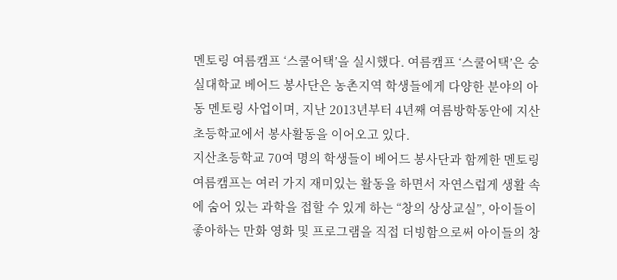멘토링 여름캠프 ‘스쿨어택’을 실시했다. 여름캠프 ‘스쿨어택’은 숭실대학교 베어드 봉사단은 농촌지역 학생들에게 다양한 분야의 아동 멘토링 사업이며, 지난 2013년부터 4년째 여름방학동안에 지산초등학교에서 봉사활동을 이어오고 있다.
지산초등학교 70여 명의 학생들이 베어드 봉사단과 함께한 멘토링 여름캠프는 여러 가지 재미있는 활동을 하면서 자연스럽게 생활 속에 숨어 있는 과학을 접할 수 있게 하는 “창의 상상교실”, 아이들이 좋아하는 만화 영화 및 프로그램을 직접 더빙함으로써 아이들의 창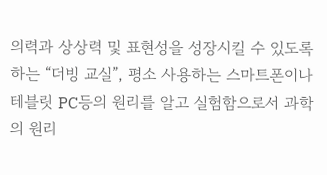의력과 상상력 및 표현성을 성장시킬 수 있도록 하는 “더빙 교실”, 평소 사용하는 스마트폰이나 테블릿 PC등의 원리를 알고 실험함으로서 과학의 원리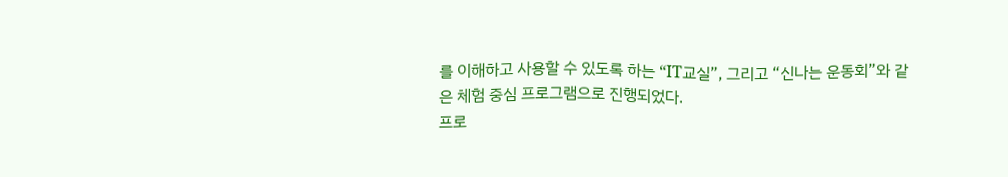를 이해하고 사용할 수 있도록 하는 “IT교실”, 그리고 “신나는 운동회”와 같은 체험 중심 프로그램으로 진행되었다.
프로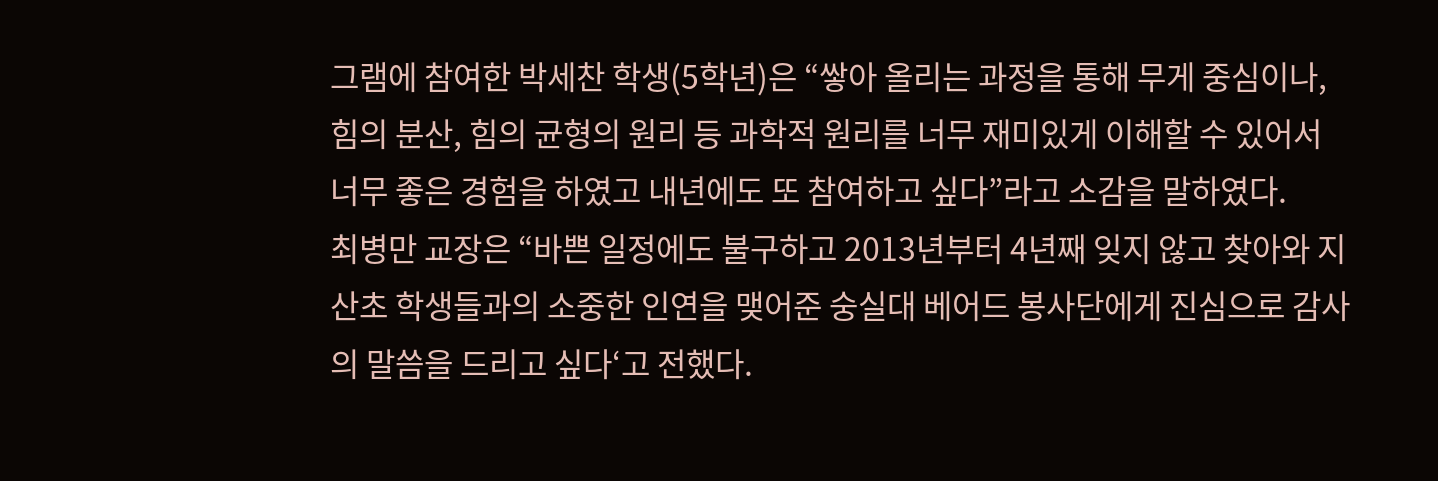그램에 참여한 박세찬 학생(5학년)은 “쌓아 올리는 과정을 통해 무게 중심이나, 힘의 분산, 힘의 균형의 원리 등 과학적 원리를 너무 재미있게 이해할 수 있어서 너무 좋은 경험을 하였고 내년에도 또 참여하고 싶다”라고 소감을 말하였다.
최병만 교장은 “바쁜 일정에도 불구하고 2013년부터 4년째 잊지 않고 찾아와 지산초 학생들과의 소중한 인연을 맺어준 숭실대 베어드 봉사단에게 진심으로 감사의 말씀을 드리고 싶다‘고 전했다.